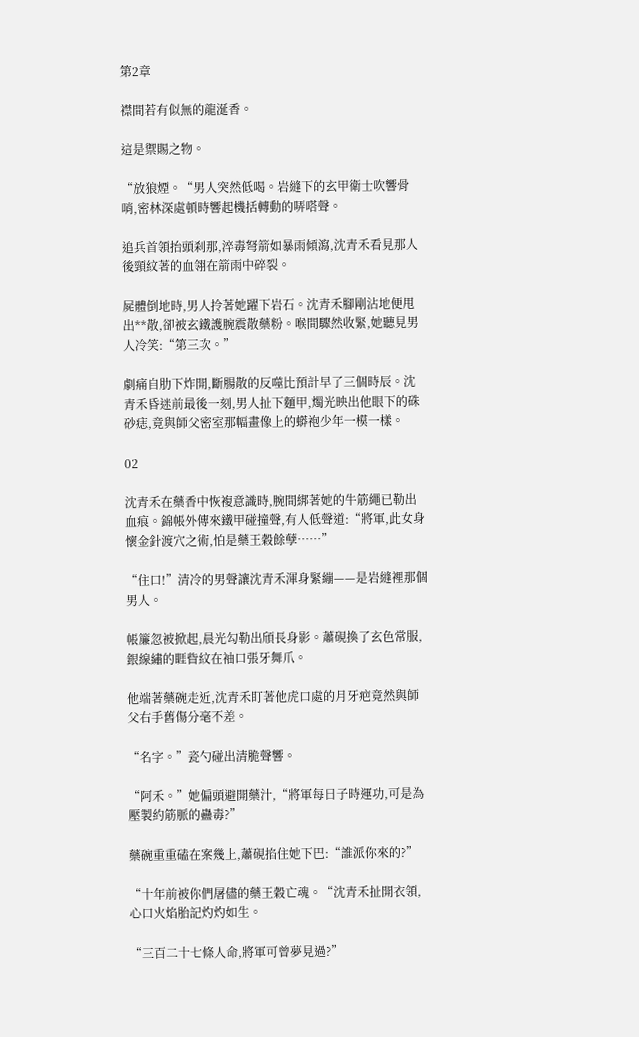第2章

襟間若有似無的龍涎香。

這是禦賜之物。

“放狼煙。“男人突然低喝。岩縫下的玄甲衛士吹響骨哨,密林深處頓時響起機括轉動的哢嗒聲。

追兵首領抬頭刹那,淬毒弩箭如暴雨傾瀉,沈青禾看見那人後頸紋著的血翎在箭雨中碎裂。

屍體倒地時,男人拎著她躍下岩石。沈青禾腳剛沾地便甩出**散,卻被玄鐵護腕震散藥粉。喉間驟然收緊,她聽見男人冷笑:“第三次。”

劇痛自肋下炸開,斷腸散的反噬比預計早了三個時辰。沈青禾昏迷前最後一刻,男人扯下麵甲,燭光映出他眼下的硃砂痣,竟與師父密室那幅畫像上的蟒袍少年一模一樣。

02

沈青禾在藥香中恢複意識時,腕間綁著她的牛筋繩已勒出血痕。錦帳外傳來鐵甲碰撞聲,有人低聲道:“將軍,此女身懷金針渡穴之術,怕是藥王穀餘孽……”

“住口!”清冷的男聲讓沈青禾渾身緊繃——是岩縫裡那個男人。

帳簾忽被掀起,晨光勾勒出頎長身影。蕭硯換了玄色常服,銀線繡的睚眥紋在袖口張牙舞爪。

他端著藥碗走近,沈青禾盯著他虎口處的月牙疤竟然與師父右手舊傷分毫不差。

“名字。”瓷勺碰出清脆聲響。

“阿禾。”她偏頭避開藥汁,“將軍每日子時運功,可是為壓製約筋脈的蠱毒?”

藥碗重重磕在案幾上,蕭硯掐住她下巴:“誰派你來的?”

“十年前被你們屠儘的藥王穀亡魂。“沈青禾扯開衣領,心口火焰胎記灼灼如生。

“三百二十七條人命,將軍可曾夢見過?”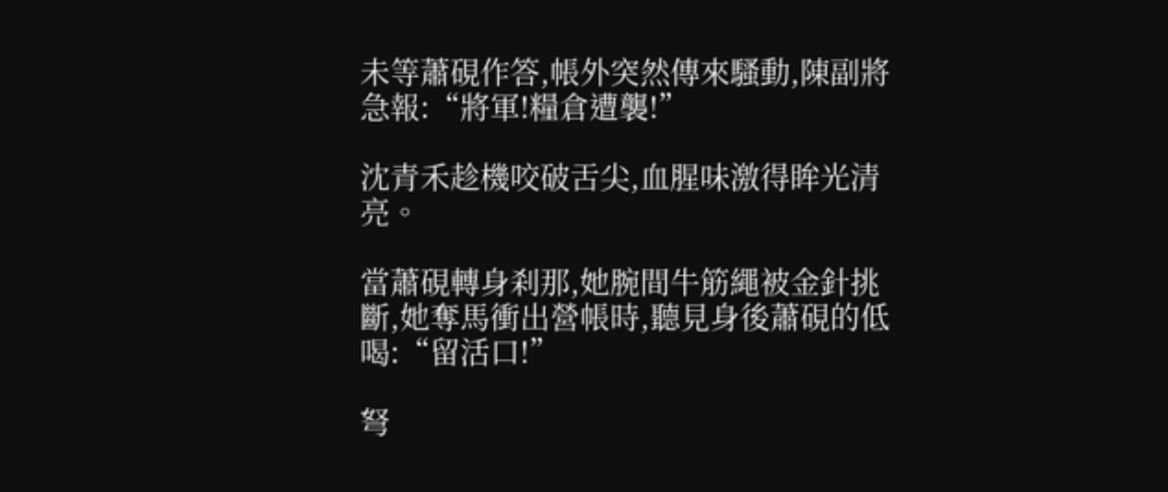未等蕭硯作答,帳外突然傳來騷動,陳副將急報:“將軍!糧倉遭襲!”

沈青禾趁機咬破舌尖,血腥味激得眸光清亮。

當蕭硯轉身刹那,她腕間牛筋繩被金針挑斷,她奪馬衝出營帳時,聽見身後蕭硯的低喝:“留活口!”

弩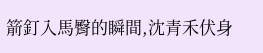箭釘入馬臀的瞬間,沈青禾伏身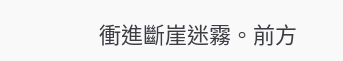衝進斷崖迷霧。前方